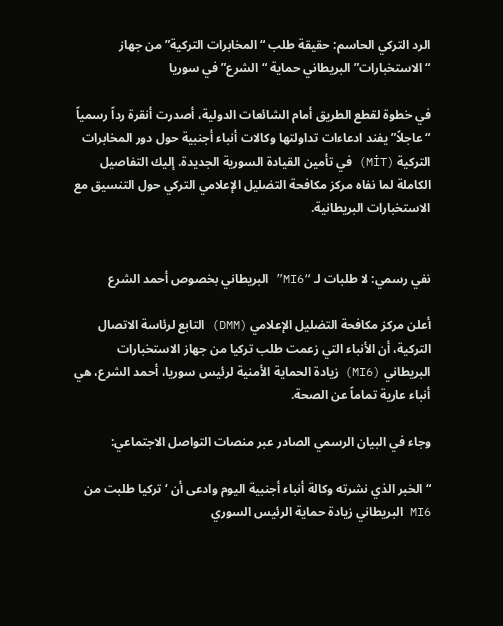الرد التركي الحاسم: حقيقة طلب “المخابرات التركية” من جهاز “الاستخبارات” البريطاني حماية “الشرع” في سوريا

في خطوة لقطع الطريق أمام الشائعات الدولية، أصدرت أنقرة رداً رسمياً “عاجلاً” يفند ادعاءات تداولتها وكالات أنباء أجنبية حول دور المخابرات التركية (MİT) في تأمين القيادة السورية الجديدة. إليك التفاصيل الكاملة لما نفاه مركز مكافحة التضليل الإعلامي التركي حول التنسيق مع الاستخبارات البريطانية.


نفي رسمي: لا طلبات لـ “MI6” البريطاني بخصوص أحمد الشرع

أعلن مركز مكافحة التضليل الإعلامي (DMM) التابع لرئاسة الاتصال التركية، أن الأنباء التي زعمت طلب تركيا من جهاز الاستخبارات البريطاني (MI6) زيادة الحماية الأمنية لرئيس سوريا، أحمد الشرع، هي أنباء عارية تماماً عن الصحة.

وجاء في البيان الرسمي الصادر عبر منصات التواصل الاجتماعي:

“الخبر الذي نشرته وكالة أنباء أجنبية اليوم وادعى أن ‘تركيا طلبت من MI6 البريطاني زيادة حماية الرئيس السوري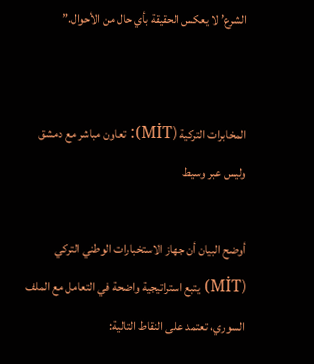الشرع’ لا يعكس الحقيقة بأي حال من الأحوال.”


المخابرات التركية (MİT): تعاون مباشر مع دمشق وليس عبر وسيط

أوضح البيان أن جهاز الاستخبارات الوطني التركي (MİT) يتبع استراتيجية واضحة في التعامل مع الملف السوري، تعتمد على النقاط التالية: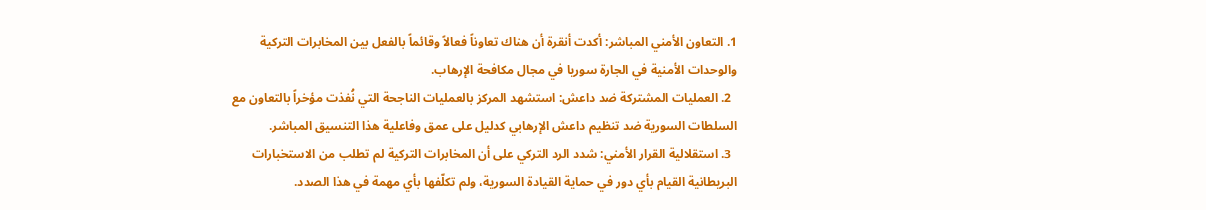1. التعاون الأمني المباشر: أكدت أنقرة أن هناك تعاوناً فعالاً وقائماً بالفعل بين المخابرات التركية والوحدات الأمنية في الجارة سوريا في مجال مكافحة الإرهاب.
  2. العمليات المشتركة ضد داعش: استشهد المركز بالعمليات الناجحة التي نُفذت مؤخراً بالتعاون مع السلطات السورية ضد تنظيم داعش الإرهابي كدليل على عمق وفاعلية هذا التنسيق المباشر.
  3. استقلالية القرار الأمني: شدد الرد التركي على أن المخابرات التركية لم تطلب من الاستخبارات البريطانية القيام بأي دور في حماية القيادة السورية، ولم تكلّفها بأي مهمة في هذا الصدد.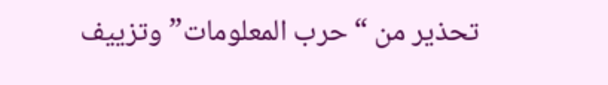تحذير من “حرب المعلومات” وتزييف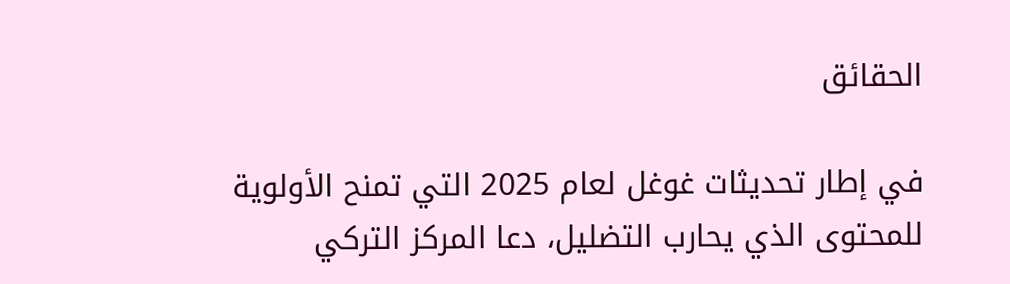الحقائق

في إطار تحديثات غوغل لعام 2025 التي تمنح الأولوية للمحتوى الذي يحارب التضليل، دعا المركز التركي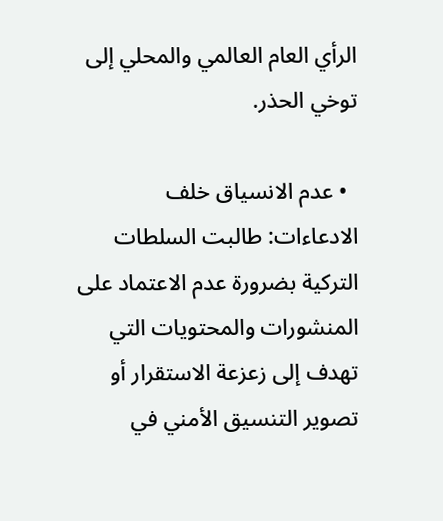الرأي العام العالمي والمحلي إلى توخي الحذر.

  • عدم الانسياق خلف الادعاءات: طالبت السلطات التركية بضرورة عدم الاعتماد على المنشورات والمحتويات التي تهدف إلى زعزعة الاستقرار أو تصوير التنسيق الأمني في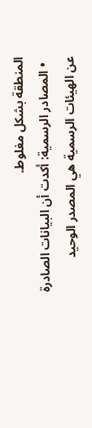المنطقة بشكل مغلوط.
  • المصادر الرسمية: أكدت أن البيانات الصادرة عن الهيئات الرسمية هي المصدر الوحيد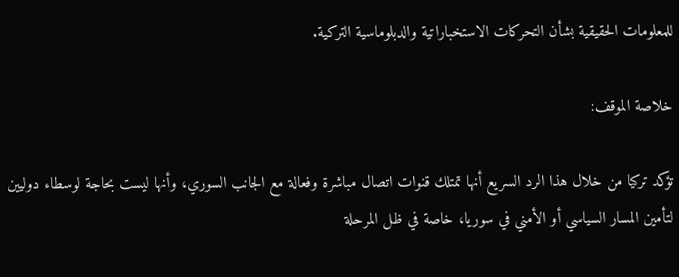للمعلومات الحقيقية بشأن التحركات الاستخباراتية والدبلوماسية التركية.

خلاصة الموقف:

تؤكد تركيا من خلال هذا الرد السريع أنها تمتلك قنوات اتصال مباشرة وفعالة مع الجانب السوري، وأنها ليست بحاجة لوسطاء دوليين لتأمين المسار السياسي أو الأمني في سوريا، خاصة في ظل المرحلة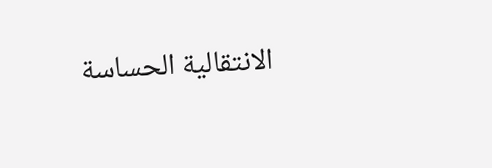الانتقالية الحساسة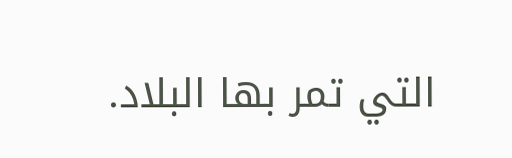التي تمر بها البلاد.